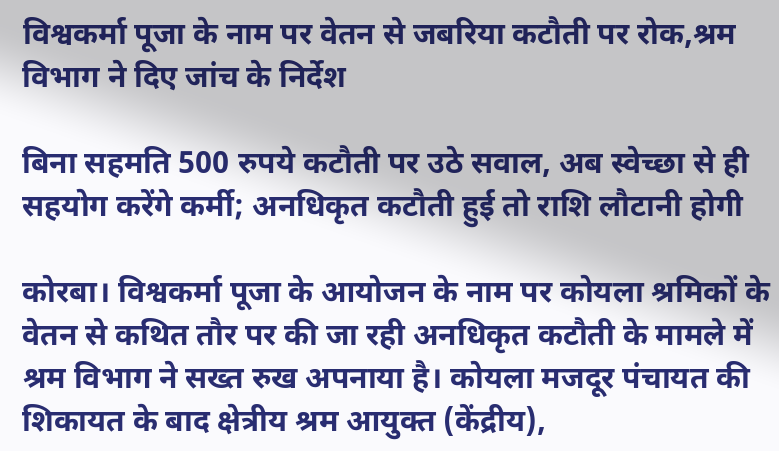विश्वकर्मा पूजा के नाम पर वेतन से जबरिया कटौती पर रोक,श्रम विभाग ने दिए जांच के निर्देश

बिना सहमति 500 रुपये कटौती पर उठे सवाल, अब स्वेच्छा से ही सहयोग करेंगे कर्मी; अनधिकृत कटौती हुई तो राशि लौटानी होगी

कोरबा। विश्वकर्मा पूजा के आयोजन के नाम पर कोयला श्रमिकों के वेतन से कथित तौर पर की जा रही अनधिकृत कटौती के मामले में श्रम विभाग ने सख्त रुख अपनाया है। कोयला मजदूर पंचायत की शिकायत के बाद क्षेत्रीय श्रम आयुक्त (केंद्रीय),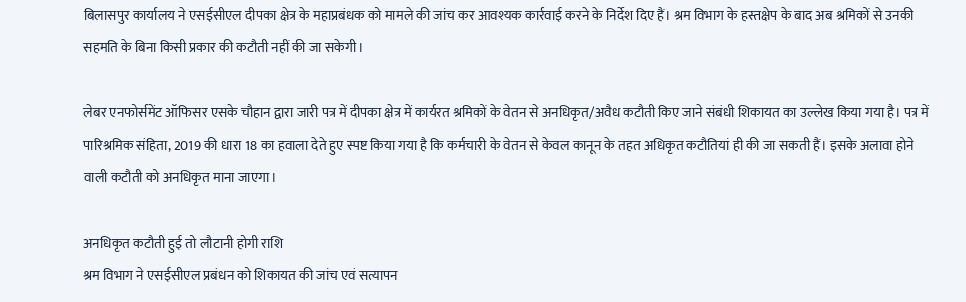बिलासपुर कार्यालय ने एसईसीएल दीपका क्षेत्र के महाप्रबंधक को मामले की जांच कर आवश्यक कार्रवाई करने के निर्देश दिए हैं। श्रम विभाग के हस्तक्षेप के बाद अब श्रमिकों से उनकी सहमति के बिना किसी प्रकार की कटौती नहीं की जा सकेगी।

लेबर एनफोर्समेंट ऑफिसर एसके चौहान द्वारा जारी पत्र में दीपका क्षेत्र में कार्यरत श्रमिकों के वेतन से अनधिकृत/अवैध कटौती किए जाने संबंधी शिकायत का उल्लेख किया गया है। पत्र में पारिश्रमिक संहिता, 2019 की धारा 18 का हवाला देते हुए स्पष्ट किया गया है कि कर्मचारी के वेतन से केवल कानून के तहत अधिकृत कटौतियां ही की जा सकती हैं। इसके अलावा होने वाली कटौती को अनधिकृत माना जाएगा।

अनधिकृत कटौती हुई तो लौटानी होगी राशि
श्रम विभाग ने एसईसीएल प्रबंधन को शिकायत की जांच एवं सत्यापन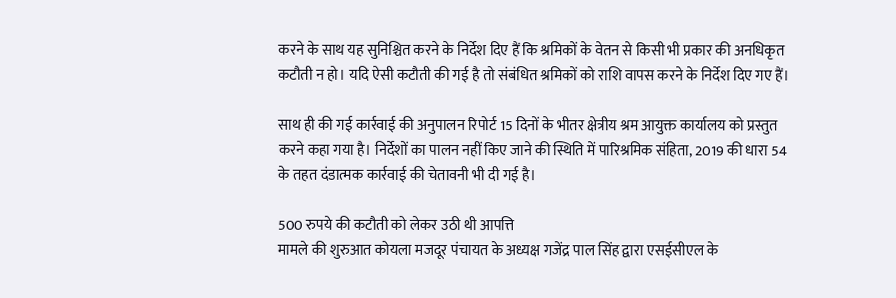करने के साथ यह सुनिश्चित करने के निर्देश दिए हैं कि श्रमिकों के वेतन से किसी भी प्रकार की अनधिकृत कटौती न हो। यदि ऐसी कटौती की गई है तो संबंधित श्रमिकों को राशि वापस करने के निर्देश दिए गए हैं।

साथ ही की गई कार्रवाई की अनुपालन रिपोर्ट 15 दिनों के भीतर क्षेत्रीय श्रम आयुक्त कार्यालय को प्रस्तुत करने कहा गया है। निर्देशों का पालन नहीं किए जाने की स्थिति में पारिश्रमिक संहिता, 2019 की धारा 54 के तहत दंडात्मक कार्रवाई की चेतावनी भी दी गई है।

500 रुपये की कटौती को लेकर उठी थी आपत्ति
मामले की शुरुआत कोयला मजदूर पंचायत के अध्यक्ष गजेंद्र पाल सिंह द्वारा एसईसीएल के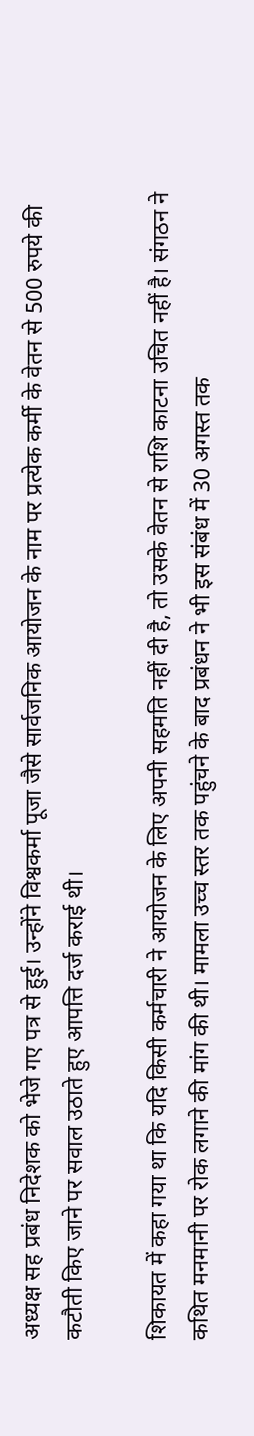अध्यक्ष सह प्रबंध निदेशक को भेजे गए पत्र से हुई। उन्होंने विश्वकर्मा पूजा जैसे सार्वजनिक आयोजन के नाम पर प्रत्येक कर्मी के वेतन से 500 रुपये की कटौती किए जाने पर सवाल उठाते हुए आपत्ति दर्ज कराई थी।

शिकायत में कहा गया था कि यदि किसी कर्मचारी ने आयोजन के लिए अपनी सहमति नहीं दी है, तो उसके वेतन से राशि काटना उचित नहीं है। संगठन ने कथित मनमानी पर रोक लगाने की मांग की थी। मामला उच्च स्तर तक पहुंचने के बाद प्रबंधन ने भी इस संबंध में 30 अगस्त तक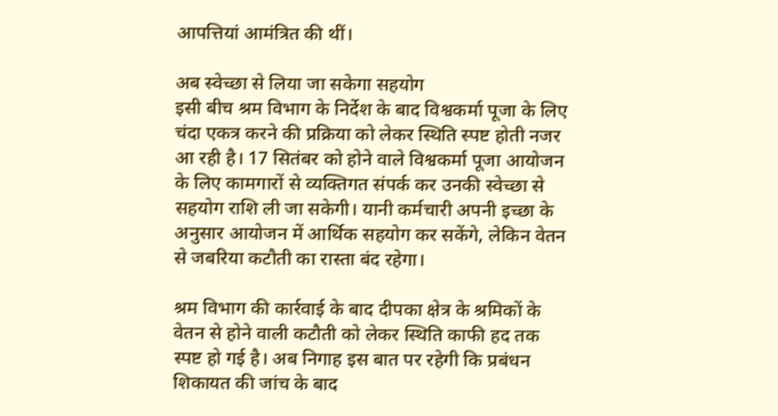आपत्तियां आमंत्रित की थीं।

अब स्वेच्छा से लिया जा सकेगा सहयोग
इसी बीच श्रम विभाग के निर्देश के बाद विश्वकर्मा पूजा के लिए चंदा एकत्र करने की प्रक्रिया को लेकर स्थिति स्पष्ट होती नजर आ रही है। 17 सितंबर को होने वाले विश्वकर्मा पूजा आयोजन के लिए कामगारों से व्यक्तिगत संपर्क कर उनकी स्वेच्छा से सहयोग राशि ली जा सकेगी। यानी कर्मचारी अपनी इच्छा के अनुसार आयोजन में आर्थिक सहयोग कर सकेंगे, लेकिन वेतन से जबरिया कटौती का रास्ता बंद रहेगा।

श्रम विभाग की कार्रवाई के बाद दीपका क्षेत्र के श्रमिकों के वेतन से होने वाली कटौती को लेकर स्थिति काफी हद तक स्पष्ट हो गई है। अब निगाह इस बात पर रहेगी कि प्रबंधन शिकायत की जांच के बाद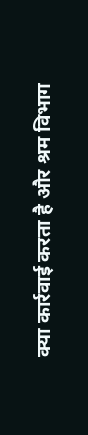क्या कार्रवाई करता है और श्रम विभाग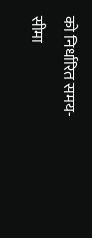को निर्धारित समय-सीमा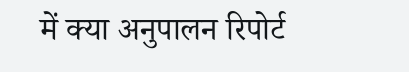में क्या अनुपालन रिपोर्ट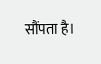सौंपता है।